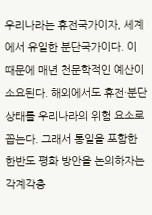우리나라는 휴전국가이자, 세계에서 유일한 분단국가이다. 이 때문에 매년 천문학적인 예산이 소요된다. 해외에서도 휴전·분단상태를 우리나라의 위험 요소로 꼽는다. 그래서 통일을 포함한 한반도 평화 방안을 논의하자는 각계각층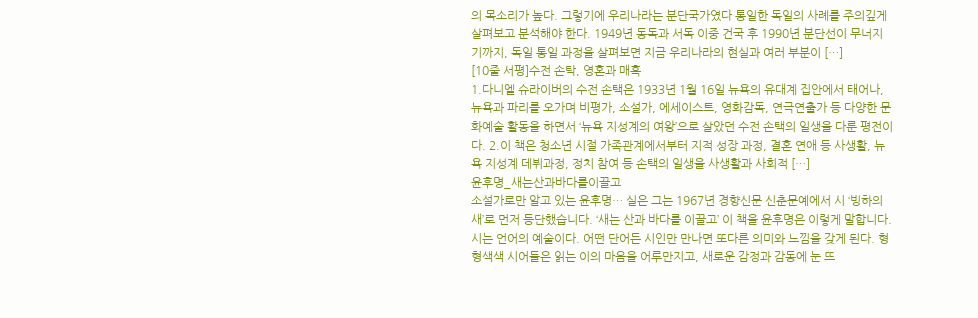의 목소리가 높다. 그렇기에 우리나라는 분단국가였다 통일한 독일의 사례를 주의깊게 살펴보고 분석해야 한다. 1949년 동독과 서독 이중 건국 후 1990년 분단선이 무너지기까지, 독일 통일 과정을 살펴보면 지금 우리나라의 현실과 여러 부분이 […]
[10줄 서평]수전 손탁, 영혼과 매혹
1.다니엘 슈라이버의 수전 손택은 1933년 1월 16일 뉴욕의 유대계 집안에서 태어나, 뉴욕과 파리를 오가며 비평가, 소설가, 에세이스트, 영화감독, 연극연출가 등 다양한 문화예술 활동을 하면서 ‘뉴욕 지성계의 여왕’으로 살았던 수전 손택의 일생을 다룬 평전이다. 2.이 책은 청소년 시절 가족관계에서부터 지적 성장 과정, 결혼 연애 등 사생활, 뉴욕 지성계 데뷔과정, 정치 참여 등 손택의 일생을 사생활과 사회적 […]
윤후명_새는산과바다를이끌고
소설가로만 알고 있는 윤후명… 실은 그는 1967년 경향신문 신춘문예에서 시 ‘빙하의 새’로 먼저 등단했습니다. ‘새는 산과 바다를 이끌고’ 이 책을 윤후명은 이렇게 말합니다. 시는 언어의 예술이다. 어떤 단어든 시인만 만나면 또다른 의미와 느낌을 갖게 된다. 형형색색 시어들은 읽는 이의 마음을 어루만지고, 새로운 감정과 감동에 눈 뜨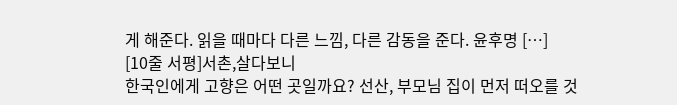게 해준다. 읽을 때마다 다른 느낌, 다른 감동을 준다. 윤후명 […]
[10줄 서평]서촌,살다보니
한국인에게 고향은 어떤 곳일까요? 선산, 부모님 집이 먼저 떠오를 것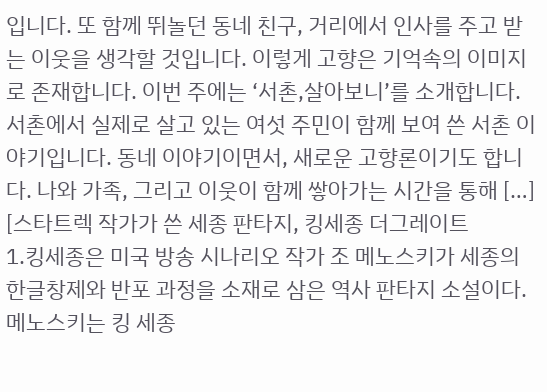입니다. 또 함께 뛰놀던 동네 친구, 거리에서 인사를 주고 받는 이웃을 생각할 것입니다. 이렇게 고향은 기억속의 이미지로 존재합니다. 이번 주에는 ‘서촌,살아보니’를 소개합니다. 서촌에서 실제로 살고 있는 여섯 주민이 함께 보여 쓴 서촌 이야기입니다. 동네 이야기이면서, 새로운 고향론이기도 합니다. 나와 가족, 그리고 이웃이 함께 쌓아가는 시간을 통해 […]
[스타트렉 작가가 쓴 세종 판타지, 킹세종 더그레이트
1.킹세종은 미국 방송 시나리오 작가 조 메노스키가 세종의 한글창제와 반포 과정을 소재로 삼은 역사 판타지 소설이다. 메노스키는 킹 세종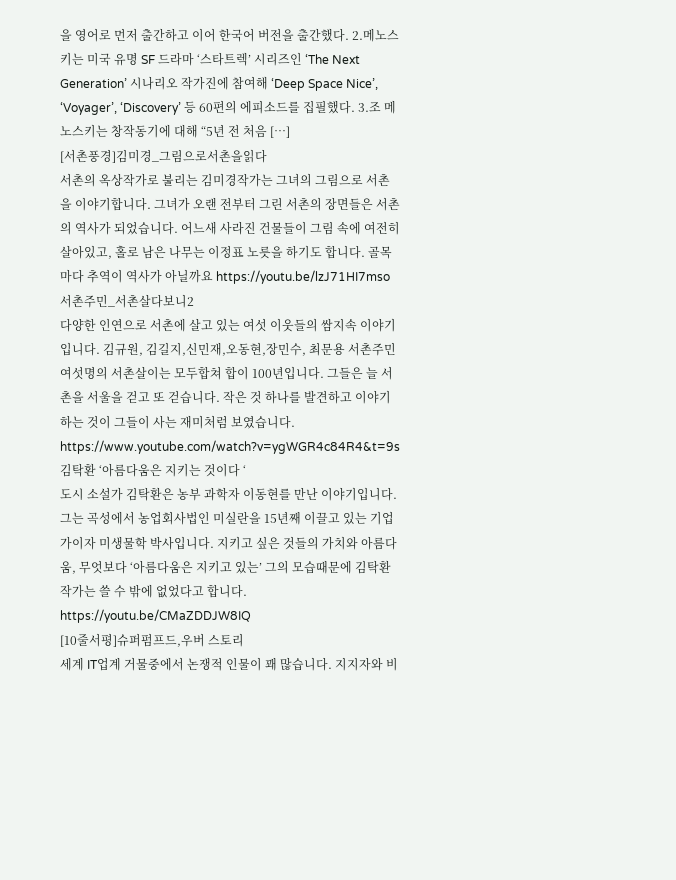을 영어로 먼저 출간하고 이어 한국어 버전을 출간했다. 2.메노스키는 미국 유명 SF 드라마 ‘스타트렉’ 시리즈인 ‘The Next Generation’ 시나리오 작가진에 참여해 ‘Deep Space Nice’, ‘Voyager’, ‘Discovery’ 등 60편의 에피소드를 집필했다. 3.조 메노스키는 창작동기에 대해 “5년 전 처음 […]
[서촌풍경]김미경_그림으로서촌을읽다
서촌의 옥상작가로 불리는 김미경작가는 그녀의 그림으로 서촌을 이야기합니다. 그녀가 오랜 전부터 그린 서촌의 장면들은 서촌의 역사가 되었습니다. 어느새 사라진 건물들이 그림 속에 여전히 살아있고, 홀로 남은 나무는 이정표 노릇을 하기도 합니다. 골목마다 추역이 역사가 아닐까요 https://youtu.be/lzJ71HI7mso
서촌주민_서촌살다보니2
다양한 인연으로 서촌에 살고 있는 여섯 이웃들의 쌈지속 이야기입니다. 김규원, 김길지,신민재,오동현,장민수, 최문용 서촌주민 여섯명의 서촌살이는 모두합쳐 합이 100년입니다. 그들은 늘 서촌을 서울을 걷고 또 걷습니다. 작은 것 하나를 발견하고 이야기하는 것이 그들이 사는 재미처럼 보였습니다. https://www.youtube.com/watch?v=ygWGR4c84R4&t=9s
김탁환 ‘아름다움은 지키는 것이다 ‘
도시 소설가 김탁환은 농부 과학자 이동현를 만난 이야기입니다. 그는 곡성에서 농업회사법인 미실란을 15년째 이끌고 있는 기업가이자 미생물학 박사입니다. 지키고 싶은 것들의 가치와 아름다움, 무엇보다 ‘아름다움은 지키고 있는’ 그의 모습때문에 김탁환 작가는 쓸 수 밖에 없었다고 합니다. https://youtu.be/CMaZDDJW8IQ
[10줄서평]슈퍼펌프드,우버 스토리
세계 IT업계 거물중에서 논쟁적 인물이 꽤 많습니다. 지지자와 비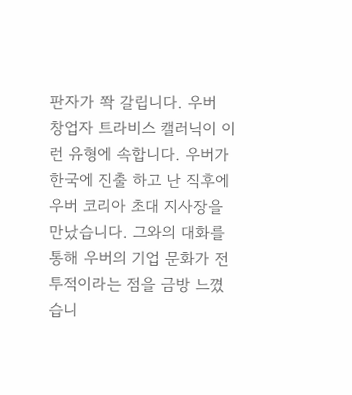판자가 쫙 갈립니다. 우버 창업자 트라비스 캘러닉이 이런 유형에 속합니다. 우버가 한국에 진출 하고 난 직후에 우버 코리아 초대 지사장을 만났습니다. 그와의 대화를 통해 우버의 기업 문화가 전투적이라는 점을 금방 느꼈습니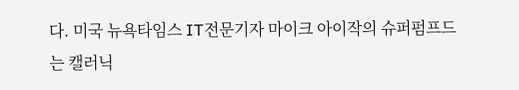다. 미국 뉴욕타임스 IT전문기자 마이크 아이작의 슈퍼펌프드는 캘러닉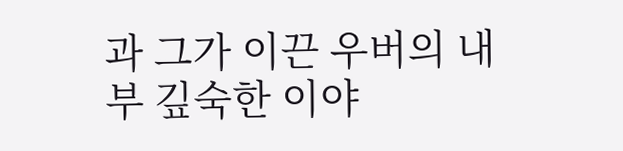과 그가 이끈 우버의 내부 깊숙한 이야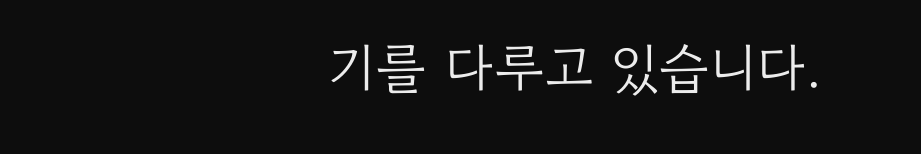기를 다루고 있습니다.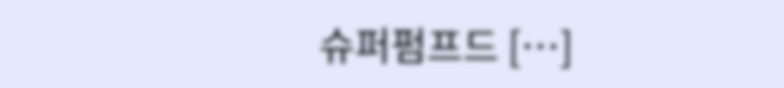슈퍼펌프드 […]